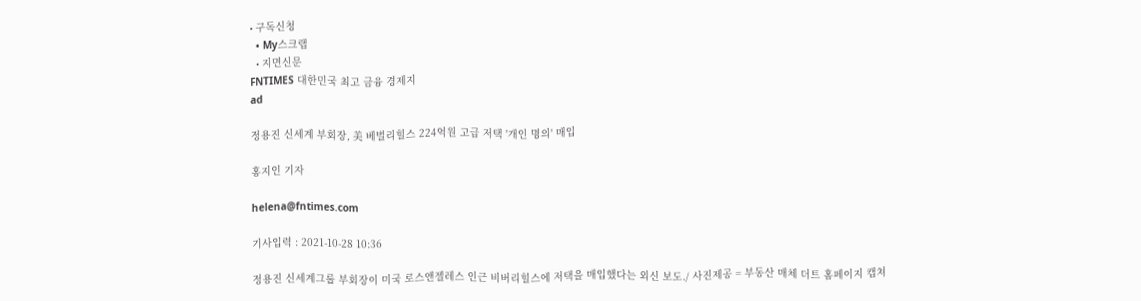• 구독신청
  • My스크랩
  • 지면신문
FNTIMES 대한민국 최고 금융 경제지
ad

정용진 신세계 부회장, 美 베벌리힐스 224억원 고급 저택 '개인 명의' 매입

홍지인 기자

helena@fntimes.com

기사입력 : 2021-10-28 10:36

정용진 신세계그룹 부회장이 미국 로스앤젤레스 인근 비버리힐스에 저택을 매입했다는 외신 보도./ 사진제공 = 부동산 매체 더트 홈페이지 캡쳐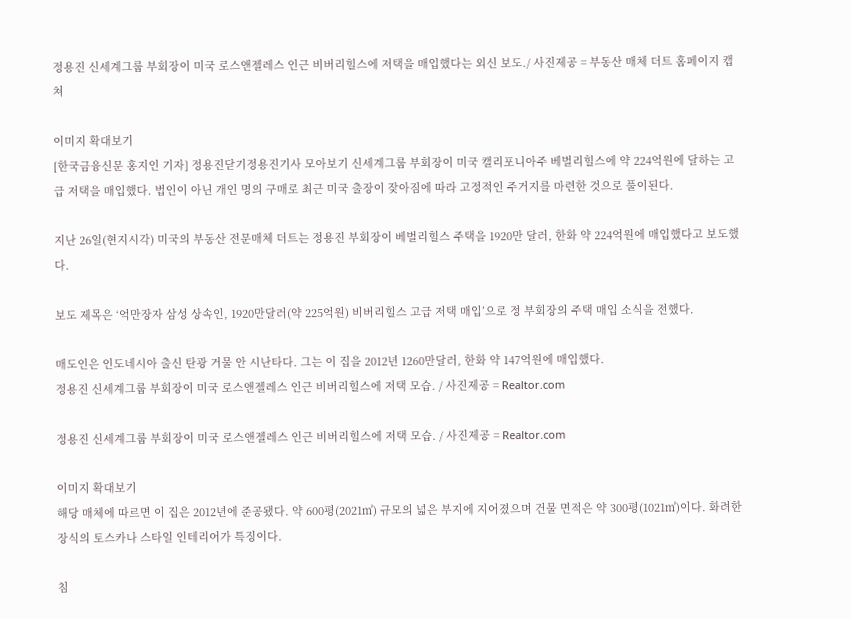정용진 신세계그룹 부회장이 미국 로스앤젤레스 인근 비버리힐스에 저택을 매입했다는 외신 보도./ 사진제공 = 부동산 매체 더트 홈페이지 캡쳐

이미지 확대보기
[한국금융신문 홍지인 기자] 정용진닫기정용진기사 모아보기 신세계그룹 부회장이 미국 캘리포니아주 베벌리힐스에 약 224억원에 달하는 고급 저택을 매입했다. 법인이 아닌 개인 명의 구매로 최근 미국 출장이 잦아짐에 따라 고정적인 주거지를 마련한 것으로 풀이된다.

지난 26일(현지시각) 미국의 부동산 전문매체 더트는 정용진 부회장이 베벌리힐스 주택을 1920만 달러, 한화 약 224억원에 매입했다고 보도했다.

보도 제목은 ‘억만장자 삼성 상속인, 1920만달러(약 225억원) 비버리힐스 고급 저택 매입’으로 정 부회장의 주택 매입 소식을 전했다.

매도인은 인도네시아 출신 탄광 거물 안 시난타다. 그는 이 집을 2012년 1260만달러, 한화 약 147억원에 매입했다.
정용진 신세계그룹 부회장이 미국 로스앤젤레스 인근 비버리힐스에 저택 모습. / 사진제공 = Realtor.com

정용진 신세계그룹 부회장이 미국 로스앤젤레스 인근 비버리힐스에 저택 모습. / 사진제공 = Realtor.com

이미지 확대보기
해당 매체에 따르면 이 집은 2012년에 준공됐다. 약 600평(2021㎡) 규모의 넓은 부지에 지어졌으며 건물 면적은 약 300평(1021㎡)이다. 화려한 장식의 토스카나 스타일 인테리어가 특징이다.

침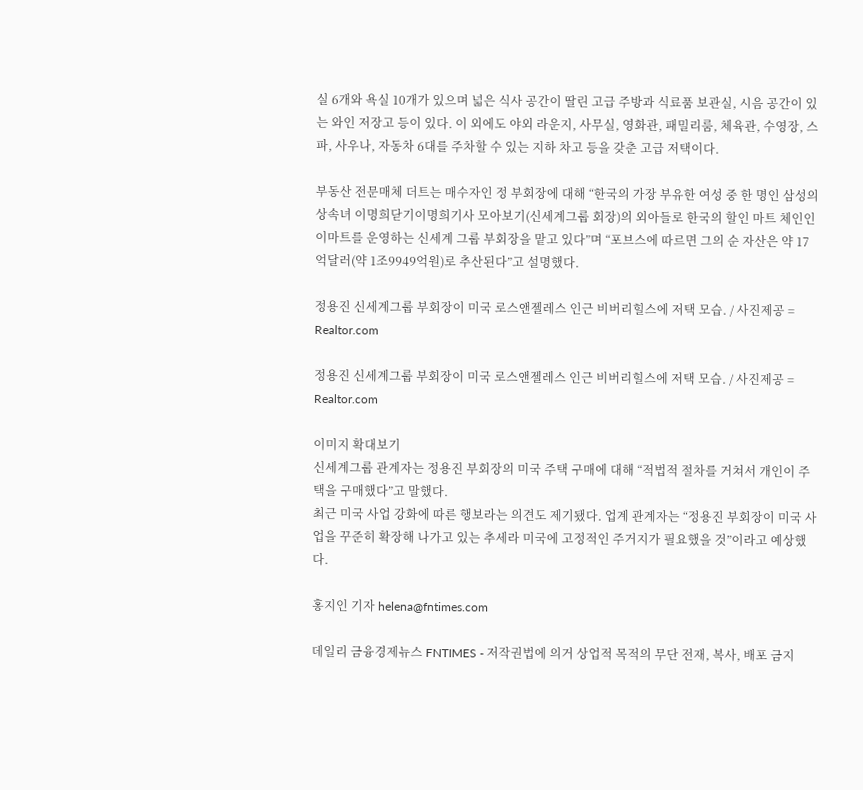실 6개와 욕실 10개가 있으며 넓은 식사 공간이 딸린 고급 주방과 식료품 보관실, 시음 공간이 있는 와인 저장고 등이 있다. 이 외에도 야외 라운지, 사무실, 영화관, 패밀리룸, 체육관, 수영장, 스파, 사우나, 자동차 6대를 주차할 수 있는 지하 차고 등을 갖춘 고급 저택이다.

부동산 전문매체 더트는 매수자인 정 부회장에 대해 “한국의 가장 부유한 여성 중 한 명인 삼성의 상속녀 이명희닫기이명희기사 모아보기(신세계그룹 회장)의 외아들로 한국의 할인 마트 체인인 이마트를 운영하는 신세계 그룹 부회장을 맡고 있다”며 “포브스에 따르면 그의 순 자산은 약 17억달러(약 1조9949억원)로 추산된다”고 설명했다.

정용진 신세계그룹 부회장이 미국 로스앤젤레스 인근 비버리힐스에 저택 모습. / 사진제공 = Realtor.com

정용진 신세계그룹 부회장이 미국 로스앤젤레스 인근 비버리힐스에 저택 모습. / 사진제공 = Realtor.com

이미지 확대보기
신세계그룹 관계자는 정용진 부회장의 미국 주택 구매에 대해 “적법적 절차를 거쳐서 개인이 주택을 구매했다”고 말했다.
최근 미국 사업 강화에 따른 행보라는 의견도 제기됐다. 업계 관계자는 “정용진 부회장이 미국 사업을 꾸준히 확장해 나가고 있는 추세라 미국에 고정적인 주거지가 필요했을 것”이라고 예상했다.

홍지인 기자 helena@fntimes.com

데일리 금융경제뉴스 FNTIMES - 저작권법에 의거 상업적 목적의 무단 전재, 복사, 배포 금지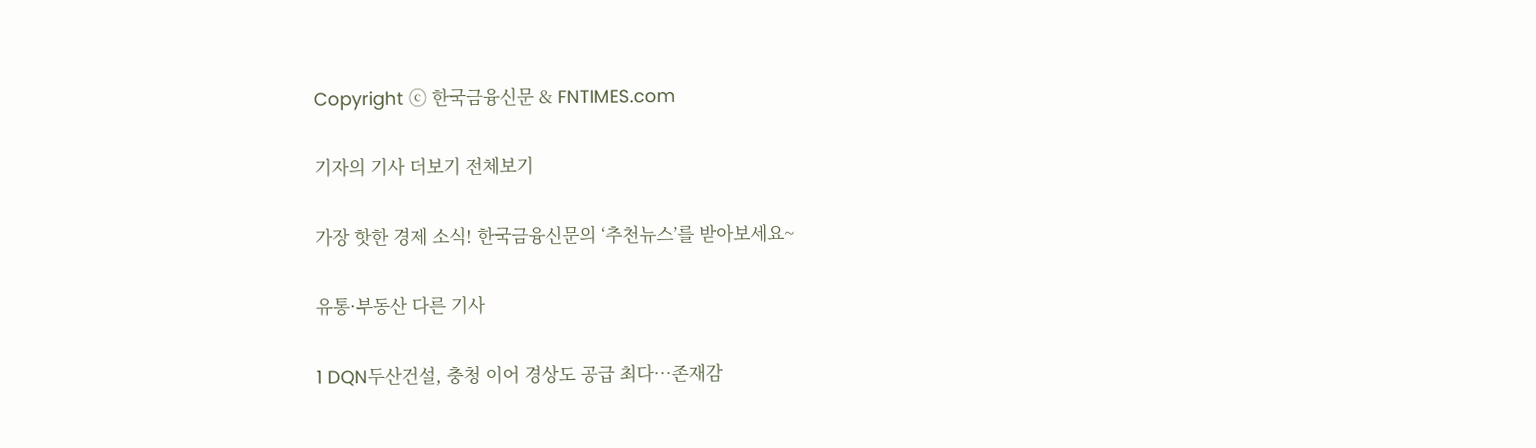Copyright ⓒ 한국금융신문 & FNTIMES.com

기자의 기사 더보기 전체보기

가장 핫한 경제 소식! 한국금융신문의 ‘추천뉴스’를 받아보세요~

유통·부동산 다른 기사

1 DQN두산건설, 충청 이어 경상도 공급 최다…존재감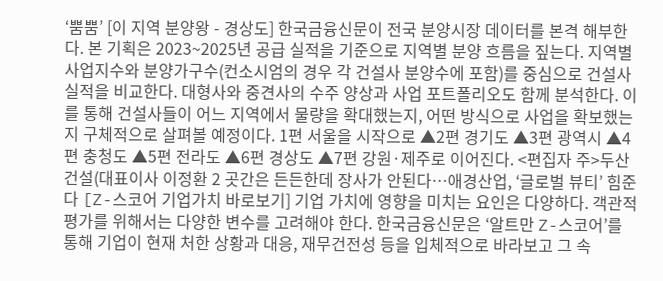‘뿜뿜’ [이 지역 분양왕 - 경상도] 한국금융신문이 전국 분양시장 데이터를 본격 해부한다. 본 기획은 2023~2025년 공급 실적을 기준으로 지역별 분양 흐름을 짚는다. 지역별 사업지수와 분양가구수(컨소시엄의 경우 각 건설사 분양수에 포함)를 중심으로 건설사 실적을 비교한다. 대형사와 중견사의 수주 양상과 사업 포트폴리오도 함께 분석한다. 이를 통해 건설사들이 어느 지역에서 물량을 확대했는지, 어떤 방식으로 사업을 확보했는지 구체적으로 살펴볼 예정이다. 1편 서울을 시작으로 ▲2편 경기도 ▲3편 광역시 ▲4편 충청도 ▲5편 전라도 ▲6편 경상도 ▲7편 강원·제주로 이어진다. <편집자 주>두산건설(대표이사 이정환 2 곳간은 든든한데 장사가 안된다…애경산업, ‘글로벌 뷰티’ 힘준다 [Z-스코어 기업가치 바로보기] 기업 가치에 영향을 미치는 요인은 다양하다. 객관적 평가를 위해서는 다양한 변수를 고려해야 한다. 한국금융신문은 ‘알트만 Z-스코어’를 통해 기업이 현재 처한 상황과 대응, 재무건전성 등을 입체적으로 바라보고 그 속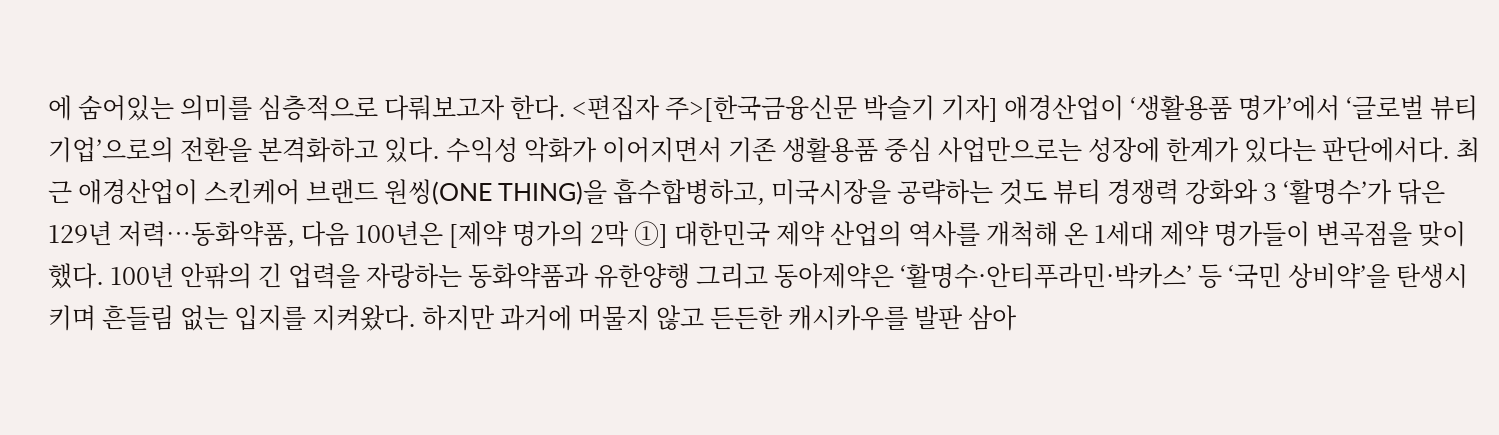에 숨어있는 의미를 심층적으로 다뤄보고자 한다. <편집자 주>[한국금융신문 박슬기 기자] 애경산업이 ‘생활용품 명가’에서 ‘글로벌 뷰티 기업’으로의 전환을 본격화하고 있다. 수익성 악화가 이어지면서 기존 생활용품 중심 사업만으로는 성장에 한계가 있다는 판단에서다. 최근 애경산업이 스킨케어 브랜드 원씽(ONE THING)을 흡수합병하고, 미국시장을 공략하는 것도 뷰티 경쟁력 강화와 3 ‘활명수’가 닦은 129년 저력…동화약품, 다음 100년은 [제약 명가의 2막 ①] 대한민국 제약 산업의 역사를 개척해 온 1세대 제약 명가들이 변곡점을 맞이했다. 100년 안팎의 긴 업력을 자랑하는 동화약품과 유한양행 그리고 동아제약은 ‘활명수·안티푸라민·박카스’ 등 ‘국민 상비약’을 탄생시키며 흔들림 없는 입지를 지켜왔다. 하지만 과거에 머물지 않고 든든한 캐시카우를 발판 삼아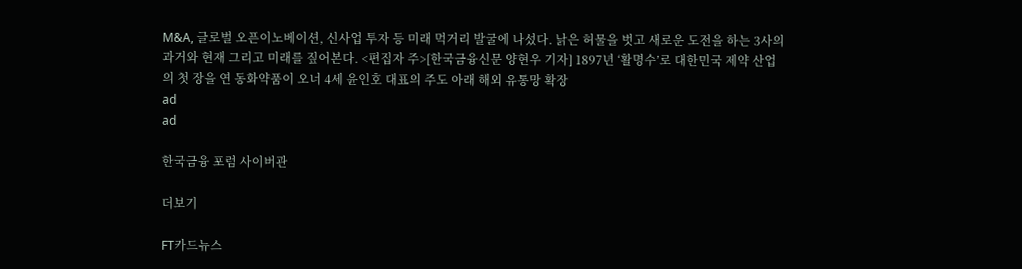M&A, 글로벌 오픈이노베이션, 신사업 투자 등 미래 먹거리 발굴에 나섰다. 낡은 허물을 벗고 새로운 도전을 하는 3사의 과거와 현재 그리고 미래를 짚어본다. <편집자 주>[한국금융신문 양현우 기자] 1897년 ‘활명수’로 대한민국 제약 산업의 첫 장을 연 동화약품이 오너 4세 윤인호 대표의 주도 아래 해외 유통망 확장
ad
ad

한국금융 포럼 사이버관

더보기

FT카드뉴스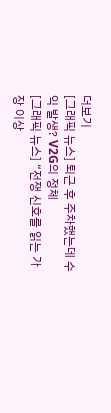더보기
[그래픽 뉴스] 퇴근 후 주차했는데 수익 발생? V2G의 정체
[그래픽 뉴스] “전쟁 신호를 읽는 가장 이상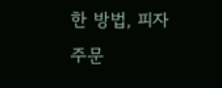한 방법, 피자 주문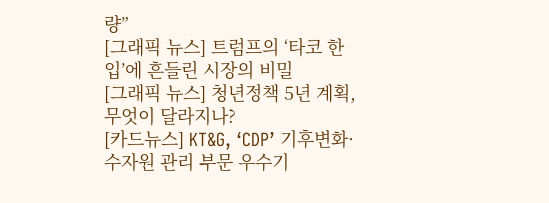량”
[그래픽 뉴스] 트럼프의 ‘타코 한 입’에 흔들린 시장의 비밀
[그래픽 뉴스] 청년정책 5년 계획, 무엇이 달라지나?
[카드뉴스] KT&G, ‘CDP’ 기후변화·수자원 관리 부문 우수기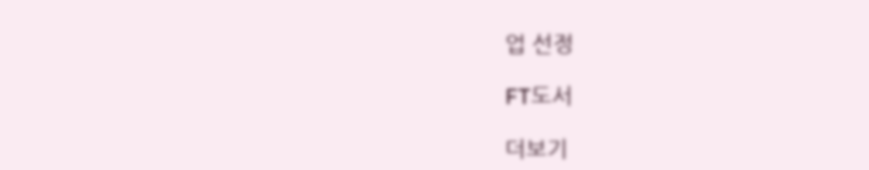업 선정

FT도서

더보기